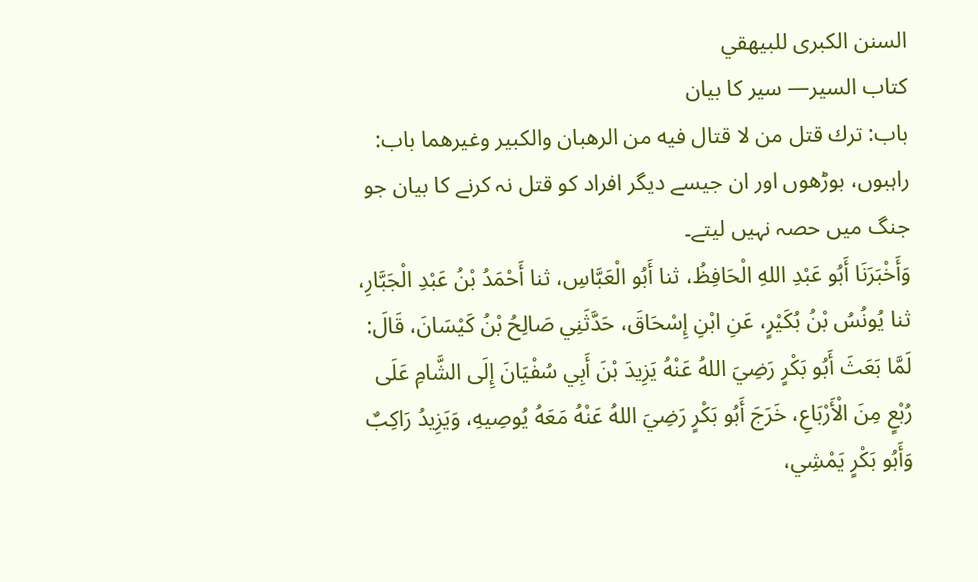السنن الكبرى للبيهقي
كتاب السير— سیر کا بیان
باب: ترك قتل من لا قتال فيه من الرهبان والكبير وغيرهما باب: راہبوں، بوڑھوں اور ان جیسے دیگر افراد کو قتل نہ کرنے کا بیان جو جنگ میں حصہ نہیں لیتے۔
وَأَخْبَرَنَا أَبُو عَبْدِ اللهِ الْحَافِظُ، ثنا أَبُو الْعَبَّاسِ، ثنا أَحْمَدُ بْنُ عَبْدِ الْجَبَّارِ، ثنا يُونُسُ بْنُ بُكَيْرٍ، عَنِ ابْنِ إِسْحَاقَ، حَدَّثَنِي صَالِحُ بْنُ كَيْسَانَ، قَالَ: لَمَّا بَعَثَ أَبُو بَكْرٍ رَضِيَ اللهُ عَنْهُ يَزِيدَ بْنَ أَبِي سُفْيَانَ إِلَى الشَّامِ عَلَى رُبْعٍ مِنَ الْأَرْبَاعِ، خَرَجَ أَبُو بَكْرٍ رَضِيَ اللهُ عَنْهُ مَعَهُ يُوصِيهِ، وَيَزِيدُ رَاكِبٌ وَأَبُو بَكْرٍ يَمْشِي،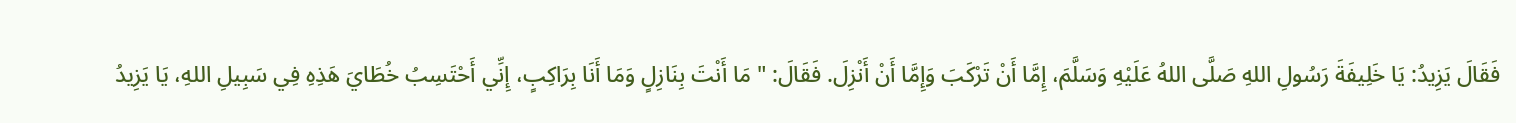فَقَالَ يَزِيدُ: يَا خَلِيفَةَ رَسُولِ اللهِ صَلَّى اللهُ عَلَيْهِ وَسَلَّمَ، إِمَّا أَنْ تَرْكَبَ وَإِمَّا أَنْ أَنْزِلَ. فَقَالَ: " مَا أَنْتَ بِنَازِلٍ وَمَا أَنَا بِرَاكِبٍ، إِنِّي أَحْتَسِبُ خُطَايَ هَذِهِ فِي سَبِيلِ اللهِ، يَا يَزِيدُ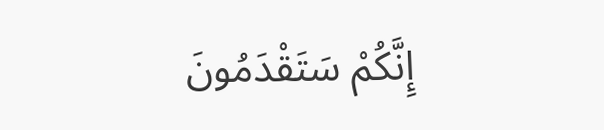إِنَّكُمْ سَتَقْدَمُونَ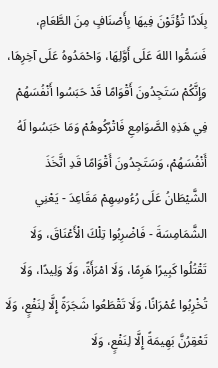بِلَادًا تُؤْتَوْنَ فِيهَا بِأَصْنَافٍ مِنَ الطَّعَامِ، فَسَمُّوا اللهَ عَلَى أَوَّلِهَا، وَاحْمَدُوهُ عَلَى آخِرِهَا، وَإِنَّكُمْ سَتَجِدُونَ أَقْوَامًا قَدْ حَبَسُوا أَنْفُسَهُمْ فِي هَذِهِ الصَّوَامِعِ فَاتْرُكُوهُمْ وَمَا حَبَسُوا لَهُ أَنْفُسَهُمْ، وَسَتَجِدُونَ أَقْوَامًا قَدِ اتَّخَذَ الشَّيْطَانُ عَلَى رُءُوسِهِمْ مَقَاعِدَ - يَعْنِي الشَّمَامِسَةَ - فَاضْرِبُوا تِلْكَ الْأَعْنَاقَ، وَلَا تَقْتُلُوا كَبِيرًا هَرِمًا، وَلَا امْرَأَةً، وَلَا وَلِيدًا، وَلَا تُخْرِبُوا عُمْرَانًا، وَلَا تَقْطَعُوا شَجَرَةً إِلَّا لِنَفْعٍ، وَلَا تَعْقِرُنَّ بَهِيمَةً إِلَّا لِنَفْعٍ، وَلَا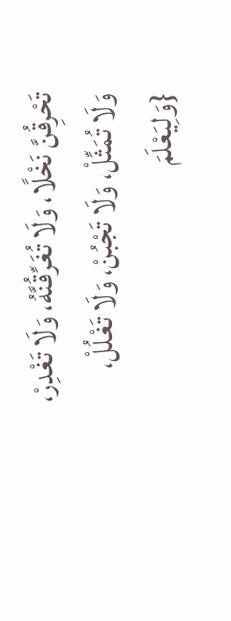تَحْرِقُنَّ نَخْلًا، وَلَا تُغَرِّقُنَّهُ، وَلَا تَغْدِرْ، وَلَا تُمَثِّلْ، وَلَا تَجْبُنْ، وَلَا تَغْلُلْ، {وَلِيَعْلَمَ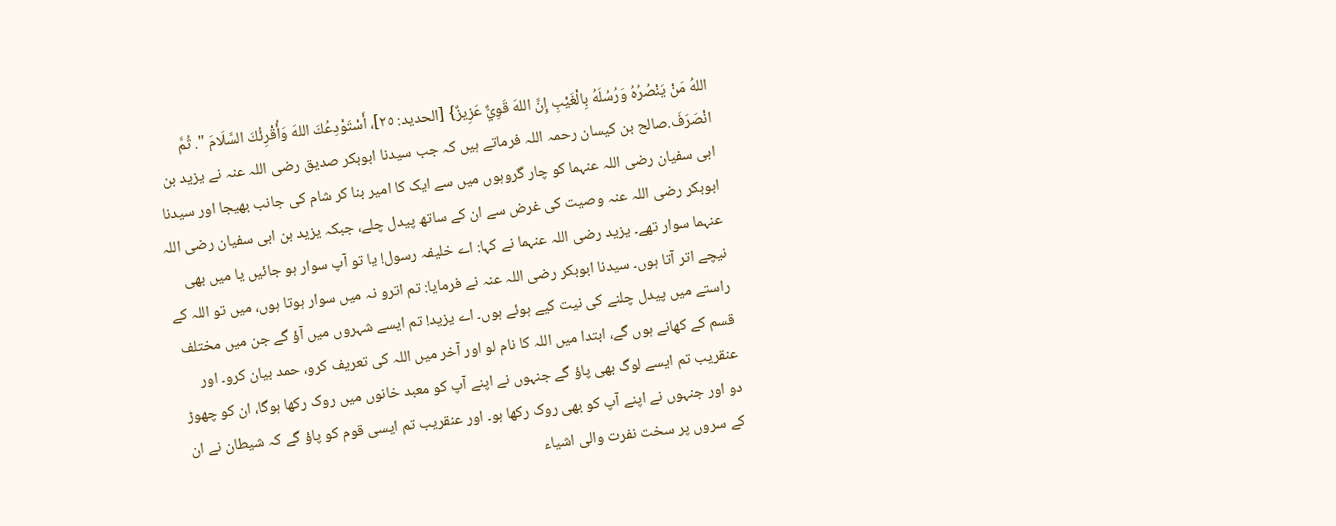اللهُ مَنْ يَنْصُرُهُ وَرُسُلَهُ بِالْغَيْبِ إِنَّ اللهَ قَوِيٌّ عَزِيزٌ} [الحديد: ٢٥]، أَسْتَوْدِعُكَ اللهَ وَأُقْرِئُكَ السَّلَامَ ". ثُمَّ انْصَرَفَ.صالح بن کیسان رحمہ اللہ فرماتے ہیں کہ جب سیدنا ابوبکر صدیق رضی اللہ عنہ نے یزید بن ابی سفیان رضی اللہ عنہما کو چار گروہوں میں سے ایک کا امیر بنا کر شام کی جانب بھیجا اور سیدنا ابوبکر رضی اللہ عنہ وصیت کی غرض سے ان کے ساتھ پیدل چلے، جبکہ یزید بن ابی سفیان رضی اللہ عنہما سوار تھے۔ یزید رضی اللہ عنہما نے کہا: اے خلیفہ رسول! یا تو آپ سوار ہو جائیں یا میں بھی نیچے اتر آتا ہوں۔ سیدنا ابوبکر رضی اللہ عنہ نے فرمایا: تم اترو نہ میں سوار ہوتا ہوں، میں تو اللہ کے راستے میں پیدل چلنے کی نیت کیے ہوئے ہوں۔ اے یزید! تم ایسے شہروں میں آؤ گے جن میں مختلف قسم کے کھانے ہوں گے، ابتدا میں اللہ کا نام لو اور آخر میں اللہ کی تعریف کرو، حمد بیان کرو۔ اور عنقریب تم ایسے لوگ بھی پاؤ گے جنہوں نے اپنے آپ کو معبد خانوں میں روک رکھا ہوگا، ان کو چھوڑ دو اور جنہوں نے اپنے آپ کو بھی روک رکھا ہو۔ اور عنقریب تم ایسی قوم کو پاؤ گے کہ شیطان نے ان کے سروں پر سخت نفرت والی اشیاء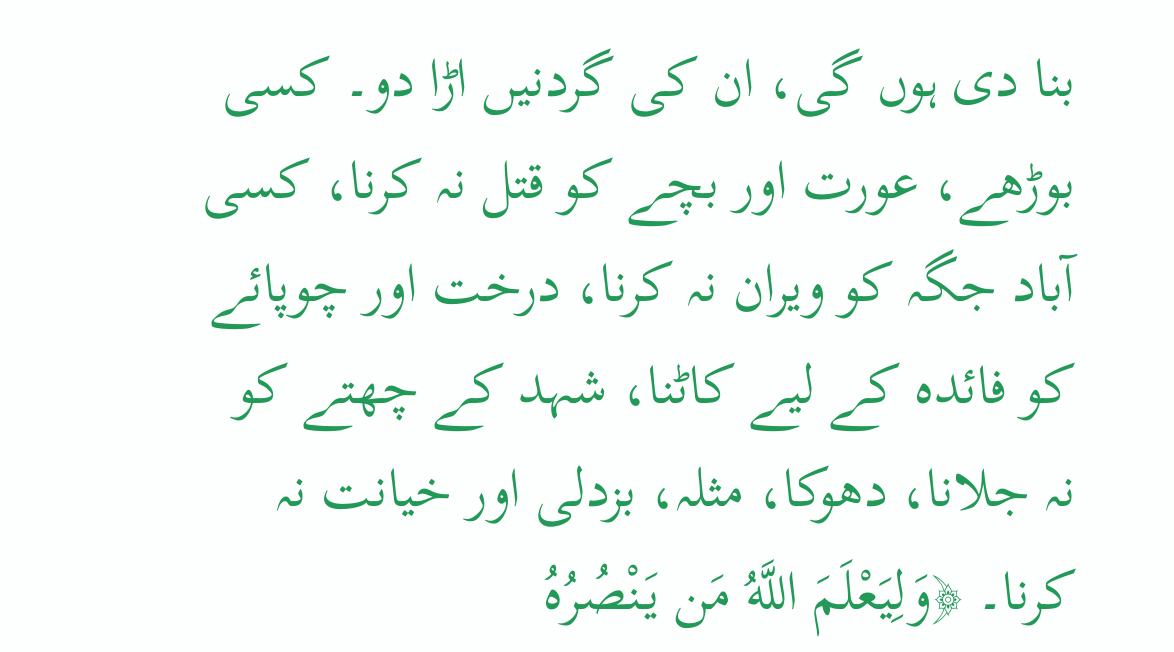بنا دی ہوں گی، ان کی گردنیں اڑا دو۔ کسی بوڑھے، عورت اور بچے کو قتل نہ کرنا، کسی آباد جگہ کو ویران نہ کرنا، درخت اور چوپائے کو فائدہ کے لیے کاٹنا، شہد کے چھتے کو نہ جلانا، دھوکا، مثلہ، بزدلی اور خیانت نہ کرنا۔ ﴿وَلِيَعْلَمَ اللَّهُ مَن يَنْصُرُهُ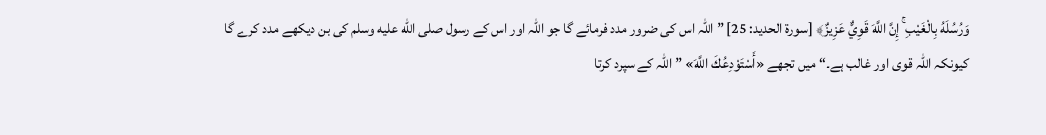وَرُسُلَهُ بِالْغَيْبِ ۚ إِنَّ اللَّهَ قَوِيٌّ عَزِيزٌ﴾ [سورة الحديد: 25] ”اللہ اس کی ضرور مدد فرمائے گا جو اللہ اور اس کے رسول صلى الله عليه وسلم کی بن دیکھے مدد کرے گا کیونکہ اللہ قوی اور غالب ہے۔“ میں تجھے «أَسْتَوْدِعُكَ اللَّهَ» ”اللہ کے سپرد کرتا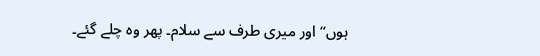ہوں“ اور میری طرف سے سلام۔ پھر وہ چلے گئے۔